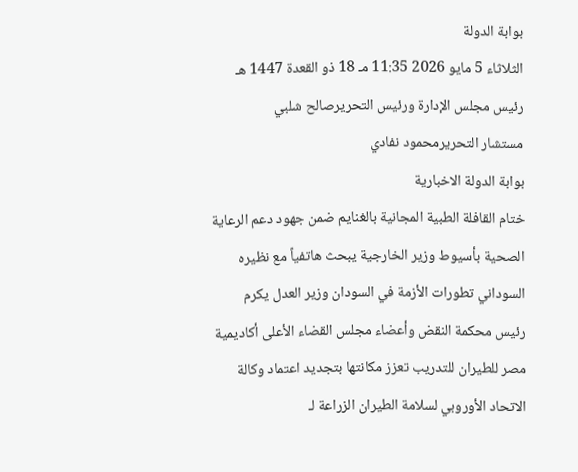بوابة الدولة
الثلاثاء 5 مايو 2026 11:35 مـ 18 ذو القعدة 1447 هـ
رئيس مجلس الإدارة ورئيس التحريرصالح شلبي
مستشار التحريرمحمود نفادي
بوابة الدولة الاخبارية
ختام القافلة الطبية المجانية بالغنايم ضمن جهود دعم الرعاية الصحية بأسيوط وزير الخارجية يبحث هاتفياً مع نظيره السوداني تطورات الأزمة في السودان وزير العدل يكرم رئيس محكمة النقض وأعضاء مجلس القضاء الأعلى أكاديمية مصر للطيران للتدريب تعزز مكانتها بتجديد اعتماد وكالة الاتحاد الأوروبي لسلامة الطيران الزراعة لـ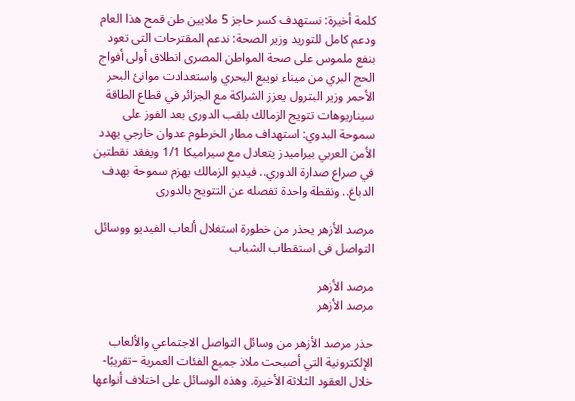كلمة أخيرة: نستهدف كسر حاجز 5 ملايين طن قمح هذا العام ودعم كامل للتوريد وزير الصحة: ندعم المقترحات التى تعود بنفع ملموس على صحة المواطن المصرى انطلاق أولى أفواج الحج البري من ميناء نويبع البحري واستعدادت موانئ البحر الأحمر وزير البترول يعزز الشراكة مع الجزائر في قطاع الطاقة سيناريوهات تتويج الزمالك بلقب الدورى بعد الفوز على سموحة البدوي: استهداف مطار الخرطوم عدوان خارجي يهدد الأمن العربي بيراميدز يتعادل مع سيراميكا 1/1 ويفقد نقطتين في صراع صدارة الدوري.. فيديو الزمالك يهزم سموحة بهدف الدباغ.. ونقطة واحدة تفصله عن التتويج بالدورى

مرصد الأزهر يحذر من خطورة استغلال ألعاب الفيديو ووسائل التواصل فى استقطاب الشباب

مرصد الأزهر
مرصد الأزهر

حذر مرصد الأزهر من وسائل التواصل الاجتماعي والألعاب الإلكترونية التي أصبحت ملاذ جميع الفئات العمرية –تقريبًا- خلال العقود الثلاثة الأخيرة. وهذه الوسائل على اختلاف أنواعها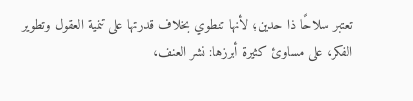تعتبر سلاحًا ذا حدين؛ لأنها تنطوي بخلاف قدرتها على تنمية العقول وتطوير الفكر، على مساوئ كثيرة أبرزها: نشر العنف،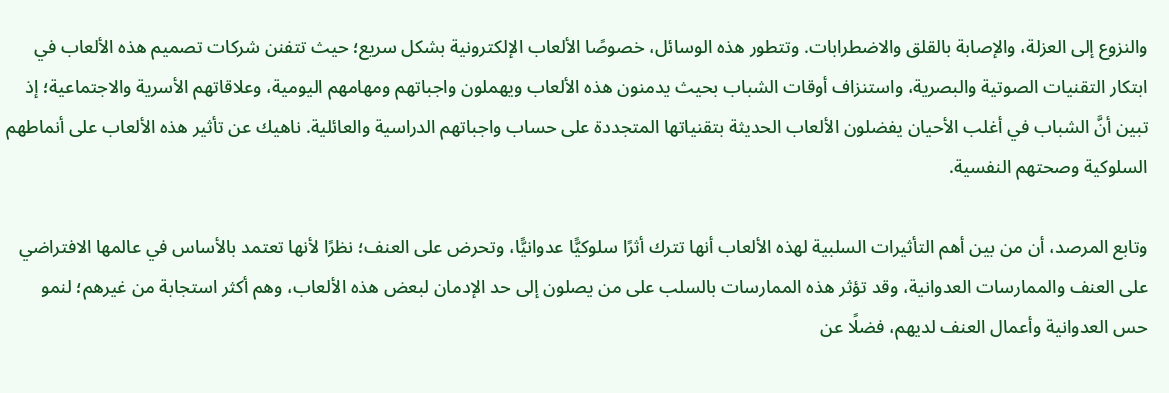والنزوع إلى العزلة، والإصابة بالقلق والاضطرابات. وتتطور هذه الوسائل، خصوصًا الألعاب الإلكترونية بشكل سريع؛ حيث تتفنن شركات تصميم هذه الألعاب في ابتكار التقنيات الصوتية والبصرية، واستنزاف أوقات الشباب بحيث يدمنون هذه الألعاب ويهملون واجباتهم ومهامهم اليومية، وعلاقاتهم الأسرية والاجتماعية؛ إذ تبين أنَّ الشباب في أغلب الأحيان يفضلون الألعاب الحديثة بتقنياتها المتجددة على حساب واجباتهم الدراسية والعائلية. ناهيك عن تأثير هذه الألعاب على أنماطهم السلوكية وصحتهم النفسية.

وتابع المرصد، أن من بين أهم التأثيرات السلبية لهذه الألعاب أنها تترك أثرًا سلوكيًّا عدوانيًّا، وتحرض على العنف؛ نظرًا لأنها تعتمد بالأساس في عالمها الافتراضي على العنف والممارسات العدوانية، وقد تؤثر هذه الممارسات بالسلب على من يصلون إلى حد الإدمان لبعض هذه الألعاب، وهم أكثر استجابة من غيرهم؛ لنمو حس العدوانية وأعمال العنف لديهم، فضلًا عن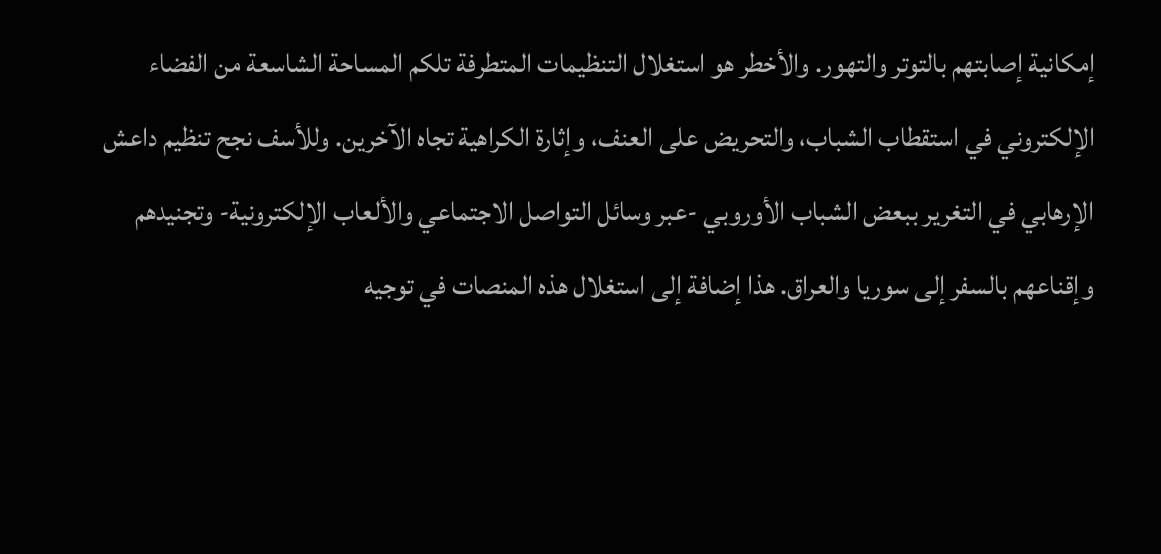إمكانية إصابتهم بالتوتر والتهور. والأخطر هو استغلال التنظيمات المتطرفة تلكم المساحة الشاسعة من الفضاء الإلكتروني في استقطاب الشباب، والتحريض على العنف، وإثارة الكراهية تجاه الآخرين. وللأسف نجح تنظيم داعش الإرهابي في التغرير ببعض الشباب الأوروبي -عبر وسائل التواصل الاجتماعي والألعاب الإلكترونية- وتجنيدهم وإقناعهم بالسفر إلى سوريا والعراق. هذا إضافة إلى استغلال هذه المنصات في توجيه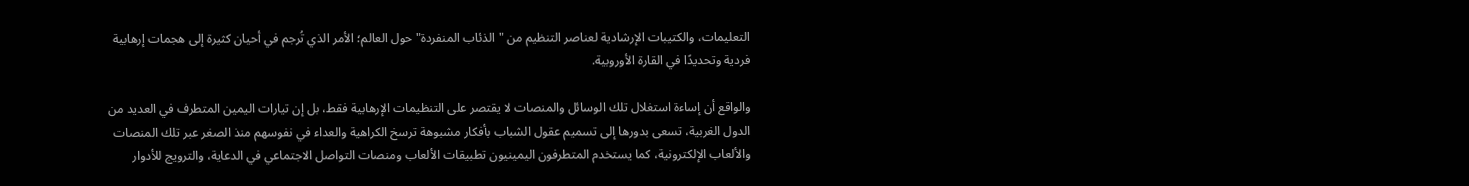التعليمات، والكتيبات الإرشادية لعناصر التنظيم من "الذئاب المنفردة" حول العالم؛ الأمر الذي تُرجم في أحيان كثيرة إلى هجمات إرهابية فردية وتحديدًا في القارة الأوروبية.

والواقع أن إساءة استغلال تلك الوسائل والمنصات لا يقتصر على التنظيمات الإرهابية فقط، بل إن تيارات اليمين المتطرف في العديد من الدول الغربية، تسعى بدورها إلى تسميم عقول الشباب بأفكار مشبوهة ترسخ الكراهية والعداء في نفوسهم منذ الصغر عبر تلك المنصات والألعاب الإلكترونية، كما يستخدم المتطرفون اليمينيون تطبيقات الألعاب ومنصات التواصل الاجتماعي في الدعاية، والترويج للأدوار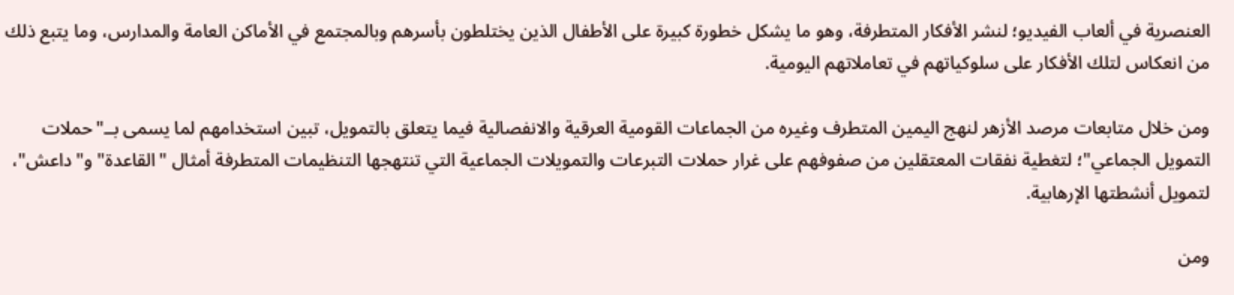العنصرية في ألعاب الفيديو؛ لنشر الأفكار المتطرفة، وهو ما يشكل خطورة كبيرة على الأطفال الذين يختلطون بأسرهم وبالمجتمع في الأماكن العامة والمدارس، وما يتبع ذلك من انعكاس لتلك الأفكار على سلوكياتهم في تعاملاتهم اليومية.

ومن خلال متابعات مرصد الأزهر لنهج اليمين المتطرف وغيره من الجماعات القومية العرقية والانفصالية فيما يتعلق بالتمويل، تبين استخدامهم لما يسمى بــ"حملات التمويل الجماعي"؛ لتغطية نفقات المعتقلين من صفوفهم على غرار حملات التبرعات والتمويلات الجماعية التي تنتهجها التنظيمات المتطرفة أمثال "القاعدة" و"داعش"، لتمويل أنشطتها الإرهابية.

ومن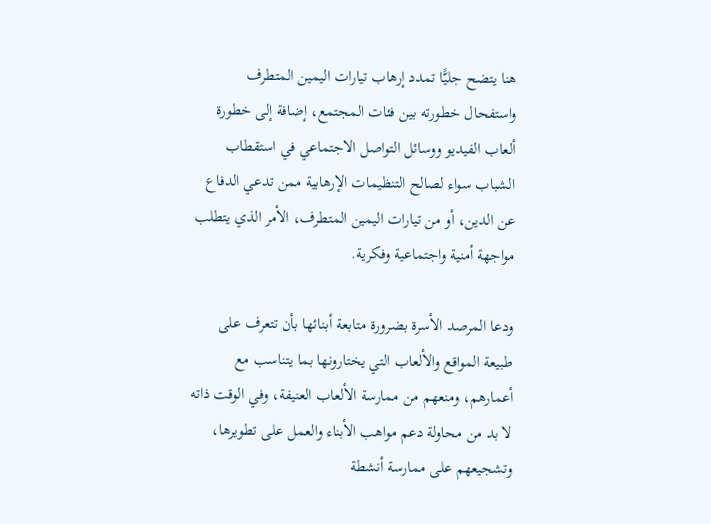هنا يتضح جليًّا تمدد إرهاب تيارات اليمين المتطرف واستفحال خطورته بين فئات المجتمع، إضافة إلى خطورة ألعاب الفيديو ووسائل التواصل الاجتماعي في استقطاب الشباب سواء لصالح التنظيمات الإرهابية ممن تدعي الدفاع عن الدين، أو من تيارات اليمين المتطرف، الأمر الذي يتطلب مواجهة أمنية واجتماعية وفكرية.

ودعا المرصد الأسرة بضرورة متابعة أبنائها بأن تتعرف على طبيعة المواقع والألعاب التي يختارونها بما يتناسب مع أعمارهم، ومنعهم من ممارسة الألعاب العنيفة، وفي الوقت ذاته لا بد من محاولة دعم مواهب الأبناء والعمل على تطويرها، وتشجيعهم على ممارسة أنشطة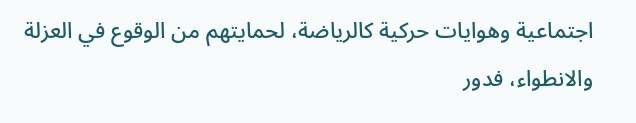اجتماعية وهوايات حركية كالرياضة، لحمايتهم من الوقوع في العزلة والانطواء، فدور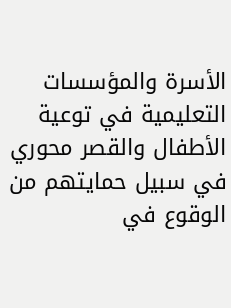الأسرة والمؤسسات التعليمية في توعية الأطفال والقصر محوري في سبيل حمايتهم من الوقوع في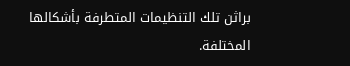براثن تلك التنظيمات المتطرفة بأشكالها المختلفة.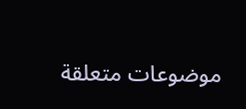موضوعات متعلقة